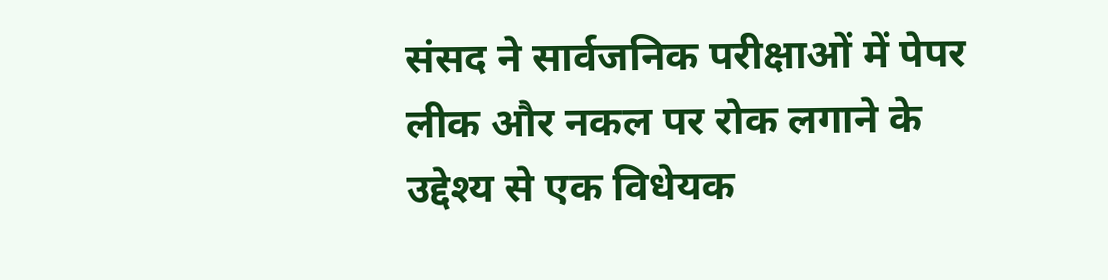संसद ने सार्वजनिक परीक्षाओं में पेपर लीक और नकल पर रोक लगाने के उद्देश्य से एक विधेयक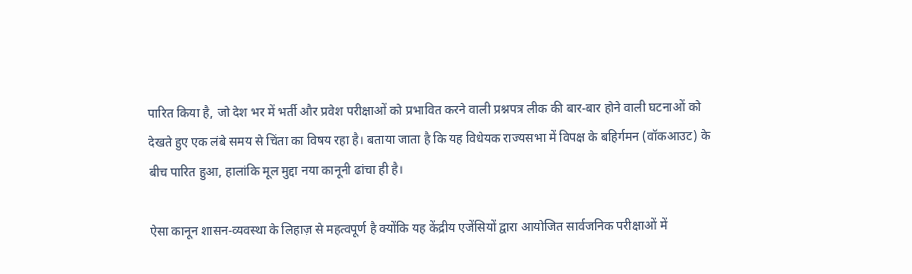पारित किया है, जो देश भर में भर्ती और प्रवेश परीक्षाओं को प्रभावित करने वाली प्रश्नपत्र लीक की बार-बार होने वाली घटनाओं को देखते हुए एक लंबे समय से चिंता का विषय रहा है। बताया जाता है कि यह विधेयक राज्यसभा में विपक्ष के बहिर्गमन (वॉकआउट) के बीच पारित हुआ, हालांकि मूल मुद्दा नया कानूनी ढांचा ही है।

ऐसा कानून शासन-व्यवस्था के लिहाज़ से महत्वपूर्ण है क्योंकि यह केंद्रीय एजेंसियों द्वारा आयोजित सार्वजनिक परीक्षाओं में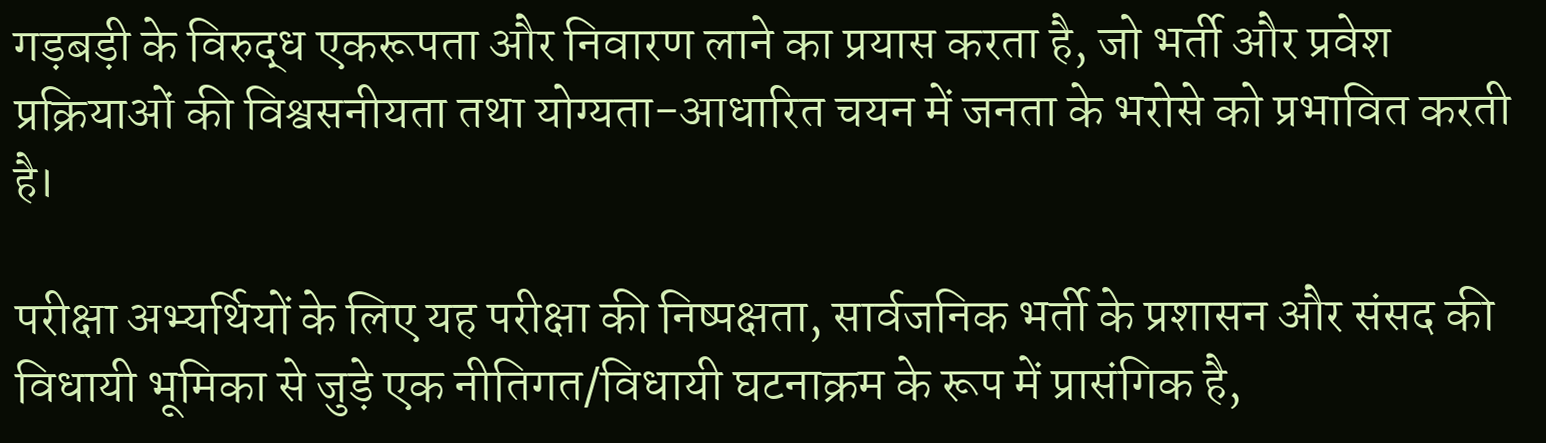गड़बड़ी के विरुद्ध एकरूपता और निवारण लाने का प्रयास करता है, जो भर्ती और प्रवेश प्रक्रियाओं की विश्वसनीयता तथा योग्यता-आधारित चयन में जनता के भरोसे को प्रभावित करती है।

परीक्षा अभ्यर्थियों के लिए यह परीक्षा की निष्पक्षता, सार्वजनिक भर्ती के प्रशासन और संसद की विधायी भूमिका से जुड़े एक नीतिगत/विधायी घटनाक्रम के रूप में प्रासंगिक है,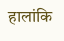हालांकि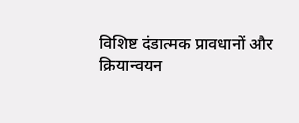विशिष्ट दंडात्मक प्रावधानों और क्रियान्वयन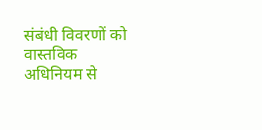संबंधी विवरणों को वास्तविक अधिनियम से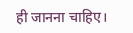ही जानना चाहिए।